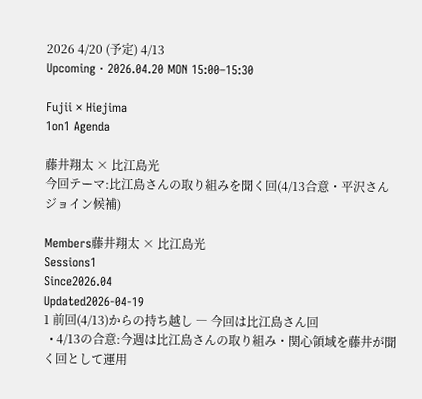2026 4/20 (予定) 4/13
Upcoming · 2026.04.20 MON 15:00–15:30

Fujii × Hiejima
1on1 Agenda

藤井翔太 × 比江島光
今回テーマ:比江島さんの取り組みを聞く回(4/13合意・平沢さんジョイン候補)

Members藤井翔太 × 比江島光
Sessions1
Since2026.04
Updated2026-04-19
1 前回(4/13)からの持ち越し ― 今回は比江島さん回
  • 4/13の合意:今週は比江島さんの取り組み・関心領域を藤井が聞く回として運用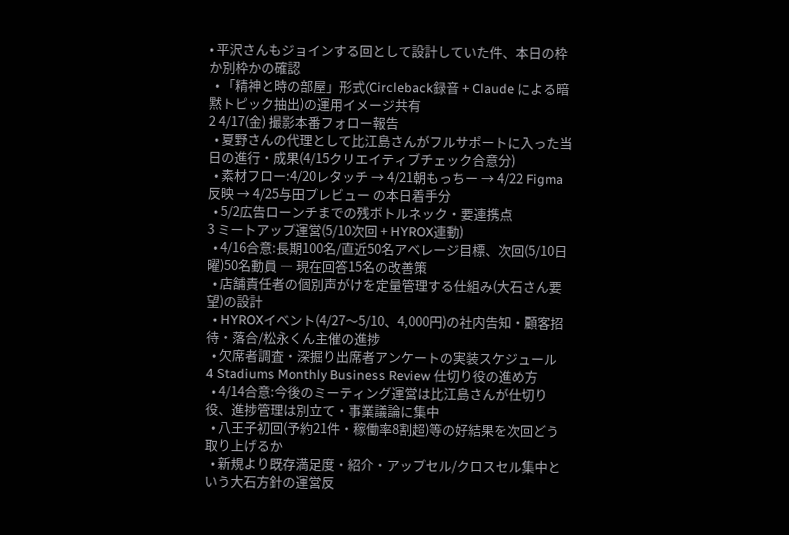• 平沢さんもジョインする回として設計していた件、本日の枠か別枠かの確認
  • 「精神と時の部屋」形式(Circleback録音 + Claude による暗黙トピック抽出)の運用イメージ共有
2 4/17(金) 撮影本番フォロー報告
  • 夏野さんの代理として比江島さんがフルサポートに入った当日の進行・成果(4/15クリエイティブチェック合意分)
  • 素材フロー:4/20レタッチ → 4/21朝もっちー → 4/22 Figma反映 → 4/25与田プレビュー の本日着手分
  • 5/2広告ローンチまでの残ボトルネック・要連携点
3 ミートアップ運営(5/10次回 + HYROX連動)
  • 4/16合意:長期100名/直近50名アベレージ目標、次回(5/10日曜)50名動員 ― 現在回答15名の改善策
  • 店舗責任者の個別声がけを定量管理する仕組み(大石さん要望)の設計
  • HYROXイベント(4/27〜5/10、4,000円)の社内告知・顧客招待・落合/松永くん主催の進捗
  • 欠席者調査・深掘り出席者アンケートの実装スケジュール
4 Stadiums Monthly Business Review 仕切り役の進め方
  • 4/14合意:今後のミーティング運営は比江島さんが仕切り役、進捗管理は別立て・事業議論に集中
  • 八王子初回(予約21件・稼働率8割超)等の好結果を次回どう取り上げるか
  • 新規より既存満足度・紹介・アップセル/クロスセル集中という大石方針の運営反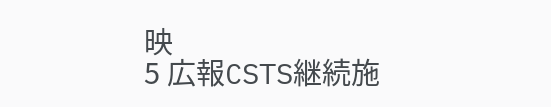映
5 広報CSTS継続施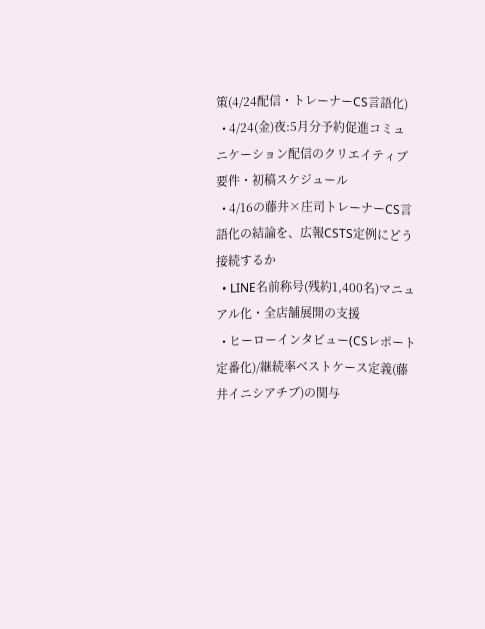策(4/24配信・トレーナーCS言語化)
  • 4/24(金)夜:5月分予約促進コミュニケーション配信のクリエイティブ要件・初稿スケジュール
  • 4/16の藤井×庄司トレーナーCS言語化の結論を、広報CSTS定例にどう接続するか
  • LINE名前称号(残約1,400名)マニュアル化・全店舗展開の支援
  • ヒーローインタビュー(CSレポート定番化)/継続率ベストケース定義(藤井イニシアチブ)の関与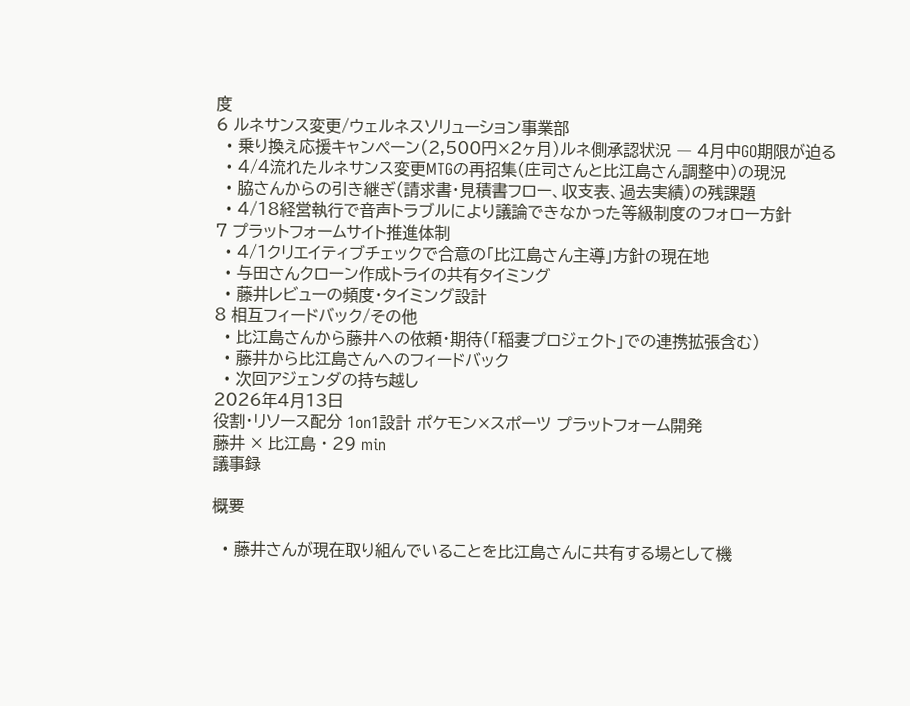度
6 ルネサンス変更/ウェルネスソリューション事業部
  • 乗り換え応援キャンペーン(2,500円×2ヶ月)ルネ側承認状況 ― 4月中GO期限が迫る
  • 4/4流れたルネサンス変更MTGの再招集(庄司さんと比江島さん調整中)の現況
  • 脇さんからの引き継ぎ(請求書・見積書フロー、収支表、過去実績)の残課題
  • 4/18経営執行で音声トラブルにより議論できなかった等級制度のフォロー方針
7 プラットフォームサイト推進体制
  • 4/1クリエイティブチェックで合意の「比江島さん主導」方針の現在地
  • 与田さんクローン作成トライの共有タイミング
  • 藤井レビューの頻度・タイミング設計
8 相互フィードバック/その他
  • 比江島さんから藤井への依頼・期待(「稲妻プロジェクト」での連携拡張含む)
  • 藤井から比江島さんへのフィードバック
  • 次回アジェンダの持ち越し
2026年4月13日
役割・リソース配分 1on1設計 ポケモン×スポーツ プラットフォーム開発
藤井 × 比江島 · 29 min
議事録

概要

  • 藤井さんが現在取り組んでいることを比江島さんに共有する場として機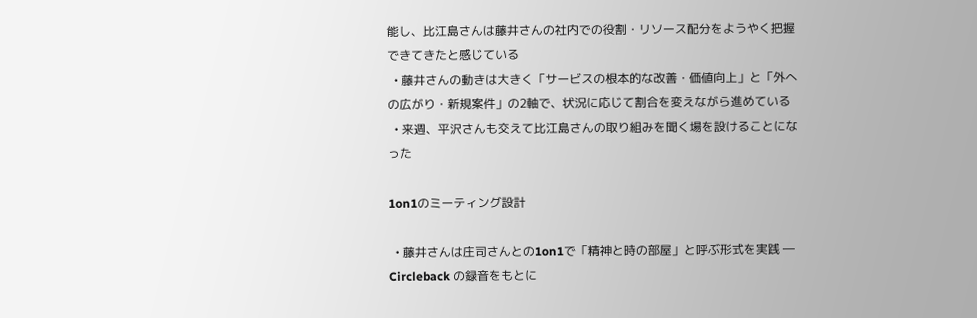能し、比江島さんは藤井さんの社内での役割・リソース配分をようやく把握できてきたと感じている
  • 藤井さんの動きは大きく「サービスの根本的な改善・価値向上」と「外への広がり・新規案件」の2軸で、状況に応じて割合を変えながら進めている
  • 来週、平沢さんも交えて比江島さんの取り組みを聞く場を設けることになった

1on1のミーティング設計

  • 藤井さんは庄司さんとの1on1で「精神と時の部屋」と呼ぶ形式を実践 ― Circleback の録音をもとに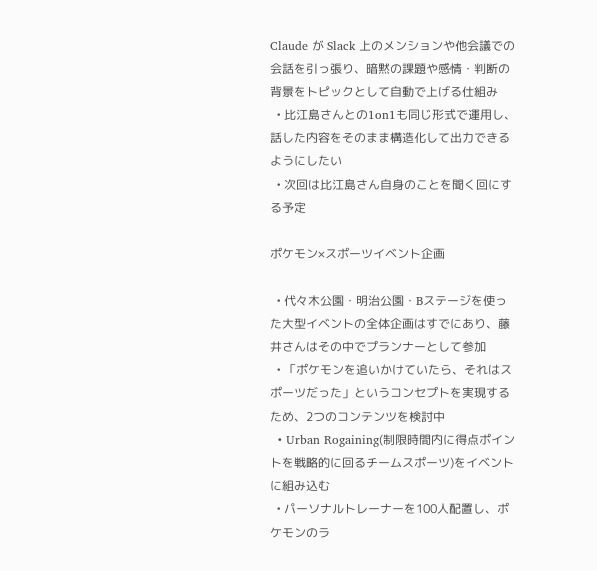Claude が Slack 上のメンションや他会議での会話を引っ張り、暗黙の課題や感情・判断の背景をトピックとして自動で上げる仕組み
  • 比江島さんとの1on1も同じ形式で運用し、話した内容をそのまま構造化して出力できるようにしたい
  • 次回は比江島さん自身のことを聞く回にする予定

ポケモン×スポーツイベント企画

  • 代々木公園・明治公園・Bステージを使った大型イベントの全体企画はすでにあり、藤井さんはその中でプランナーとして参加
  • 「ポケモンを追いかけていたら、それはスポーツだった」というコンセプトを実現するため、2つのコンテンツを検討中
  • Urban Rogaining(制限時間内に得点ポイントを戦略的に回るチームスポーツ)をイベントに組み込む
  • パーソナルトレーナーを100人配置し、ポケモンのラ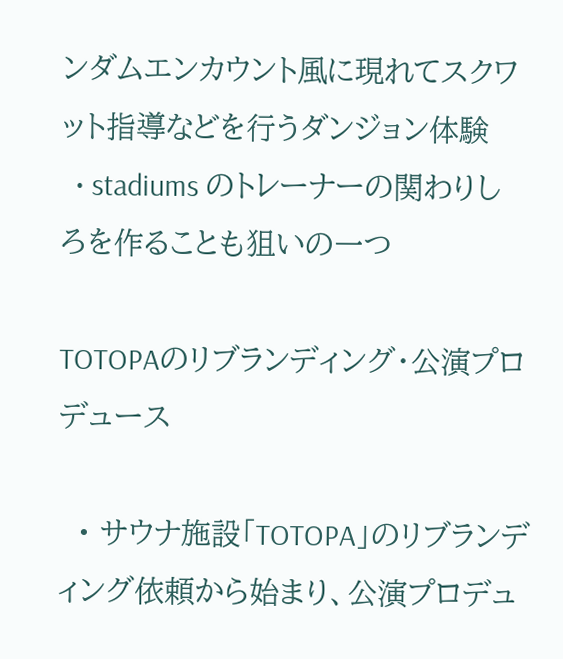ンダムエンカウント風に現れてスクワット指導などを行うダンジョン体験
  • stadiums のトレーナーの関わりしろを作ることも狙いの一つ

TOTOPAのリブランディング・公演プロデュース

  • サウナ施設「TOTOPA」のリブランディング依頼から始まり、公演プロデュ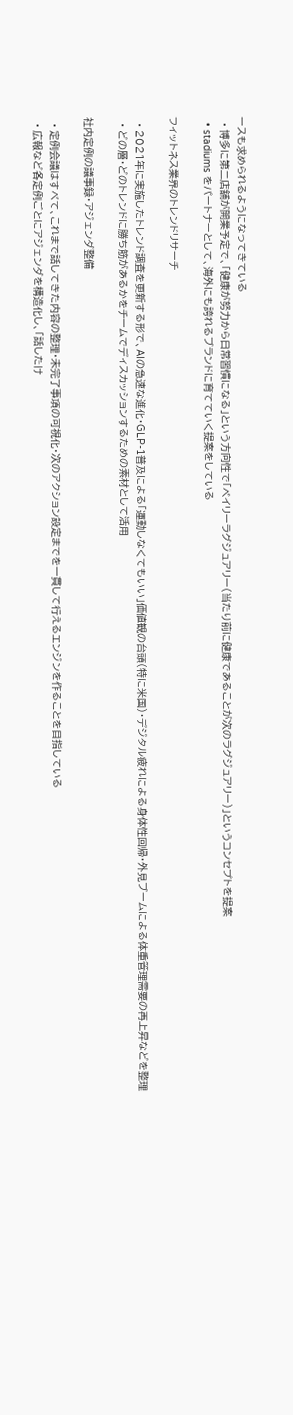ースも求められるようになってきている
  • 博多に第二店舗が開業予定で、「健康が努力から日常習慣になる」という方向性で「ベイリーラグジュアリー(当たり前に健康であることが次のラグジュアリー)」というコンセプトを提案
  • stadiums をパートナーとして、海外にも誇れるブランドに育てていく提案をしている

フィットネス業界のトレンドリサーチ

  • 2021年に実施したトレンド調査を更新する形で、AIの急速な進化・GLP-1普及による「運動しなくてもいい」価値観の台頭(特に米国)・デジタル疲れによる身体性回帰・外見ブームによる体重管理需要の再上昇などを整理
  • どの層・どのトレンドに勝ち筋があるかをチームでディスカッションするための素材として活用

社内定例の議事録・アジェンダ整備

  • 定例会議はすべて、これまで話してきた内容の整理・未完了事項の可視化・次のアクション設定までを一貫して行えるエンジンを作ることを目指している
  • 広報など各定例ごとにアジェンダを構造化し、「話したけ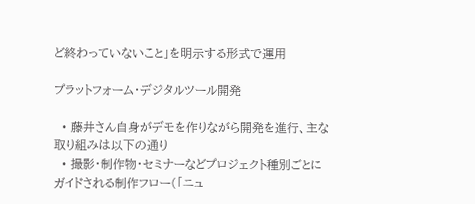ど終わっていないこと」を明示する形式で運用

プラットフォーム・デジタルツール開発

  • 藤井さん自身がデモを作りながら開発を進行、主な取り組みは以下の通り
  • 撮影・制作物・セミナーなどプロジェクト種別ごとにガイドされる制作フロー(「ニュ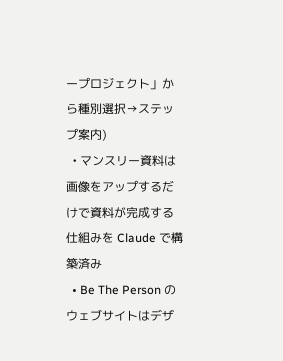ープロジェクト」から種別選択→ステップ案内)
  • マンスリー資料は画像をアップするだけで資料が完成する仕組みを Claude で構築済み
  • Be The Person のウェブサイトはデザ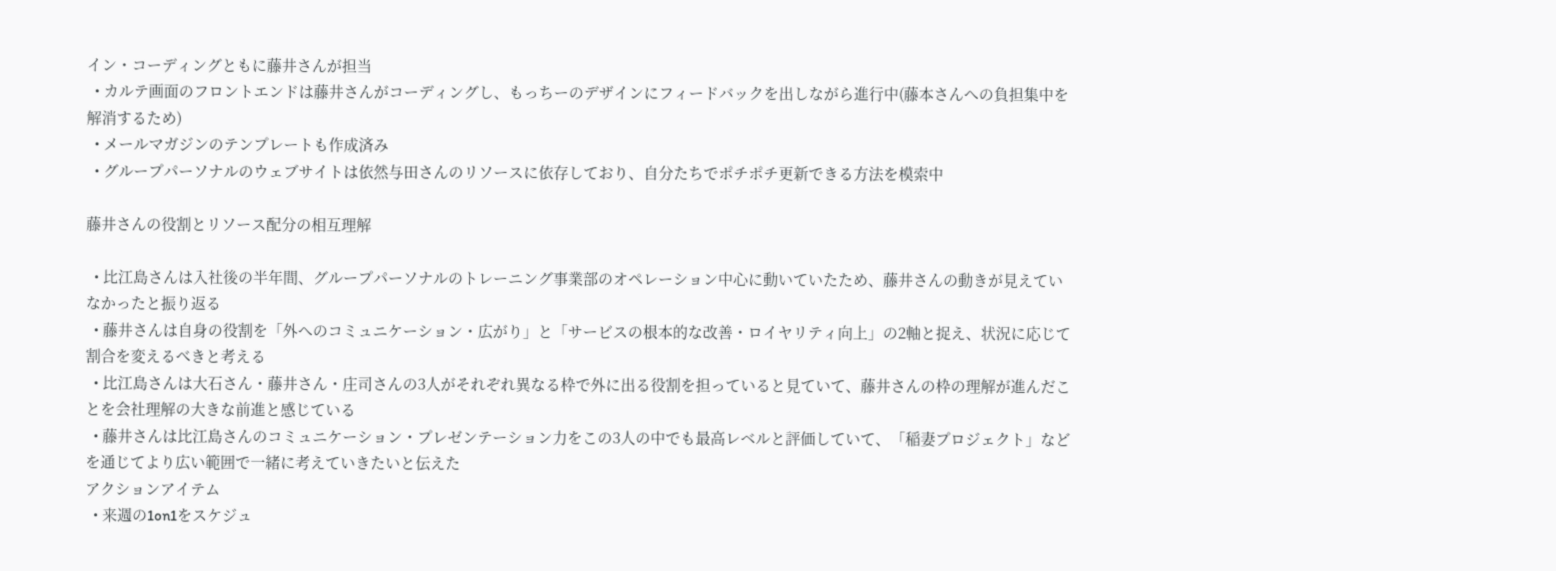イン・コーディングともに藤井さんが担当
  • カルテ画面のフロントエンドは藤井さんがコーディングし、もっちーのデザインにフィードバックを出しながら進行中(藤本さんへの負担集中を解消するため)
  • メールマガジンのテンプレートも作成済み
  • グループパーソナルのウェブサイトは依然与田さんのリソースに依存しており、自分たちでポチポチ更新できる方法を模索中

藤井さんの役割とリソース配分の相互理解

  • 比江島さんは入社後の半年間、グループパーソナルのトレーニング事業部のオペレーション中心に動いていたため、藤井さんの動きが見えていなかったと振り返る
  • 藤井さんは自身の役割を「外へのコミュニケーション・広がり」と「サービスの根本的な改善・ロイヤリティ向上」の2軸と捉え、状況に応じて割合を変えるべきと考える
  • 比江島さんは大石さん・藤井さん・庄司さんの3人がそれぞれ異なる枠で外に出る役割を担っていると見ていて、藤井さんの枠の理解が進んだことを会社理解の大きな前進と感じている
  • 藤井さんは比江島さんのコミュニケーション・プレゼンテーション力をこの3人の中でも最高レベルと評価していて、「稲妻プロジェクト」などを通じてより広い範囲で一緒に考えていきたいと伝えた
アクションアイテム
  • 来週の1on1をスケジュ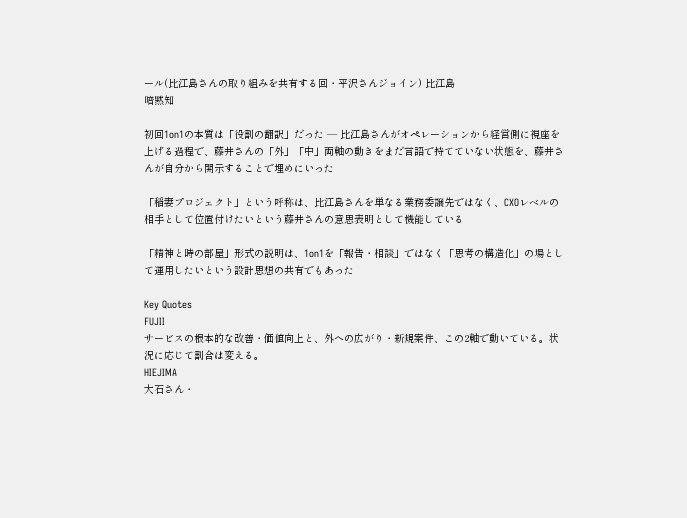ール(比江島さんの取り組みを共有する回・平沢さんジョイン) 比江島
暗黙知

初回1on1の本質は「役割の翻訳」だった ― 比江島さんがオペレーションから経営側に視座を上げる過程で、藤井さんの「外」「中」両軸の動きをまだ言語で持てていない状態を、藤井さんが自分から開示することで埋めにいった

「稲妻プロジェクト」という呼称は、比江島さんを単なる業務委譲先ではなく、CXOレベルの相手として位置付けたいという藤井さんの意思表明として機能している

「精神と時の部屋」形式の説明は、1on1を「報告・相談」ではなく「思考の構造化」の場として運用したいという設計思想の共有でもあった

Key Quotes
FUJII
サービスの根本的な改善・価値向上と、外への広がり・新規案件、この2軸で動いている。状況に応じて割合は変える。
HIEJIMA
大石さん・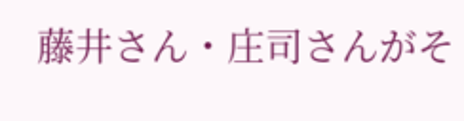藤井さん・庄司さんがそ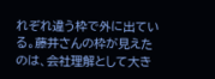れぞれ違う枠で外に出ている。藤井さんの枠が見えたのは、会社理解として大き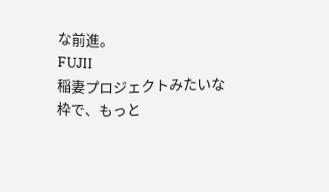な前進。
FUJII
稲妻プロジェクトみたいな枠で、もっと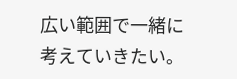広い範囲で一緒に考えていきたい。